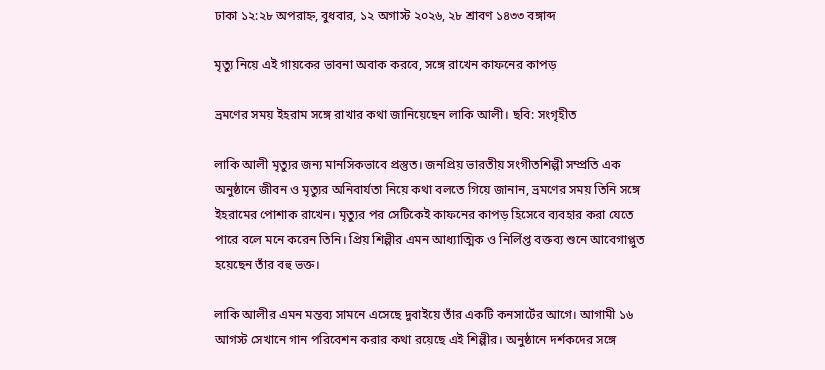ঢাকা ১২:২৮ অপরাহ্ন, বুধবার, ১২ অগাস্ট ২০২৬, ২৮ শ্রাবণ ১৪৩৩ বঙ্গাব্দ

মৃত্যু নিয়ে এই গায়কের ভাবনা অবাক করবে, সঙ্গে রাখেন কাফনের কাপড়

ভ্রমণের সময় ইহরাম সঙ্গে রাখার কথা জানিয়েছেন লাকি আলী। ছবি: সংগৃহীত

লাকি আলী মৃত্যুর জন্য মানসিকভাবে প্রস্তুত। জনপ্রিয় ভারতীয় সংগীতশিল্পী সম্প্রতি এক অনুষ্ঠানে জীবন ও মৃত্যুর অনিবার্যতা নিয়ে কথা বলতে গিয়ে জানান, ভ্রমণের সময় তিনি সঙ্গে ইহরামের পোশাক রাখেন। মৃত্যুর পর সেটিকেই কাফনের কাপড় হিসেবে ব্যবহার করা যেতে পারে বলে মনে করেন তিনি। প্রিয় শিল্পীর এমন আধ্যাত্মিক ও নির্লিপ্ত বক্তব্য শুনে আবেগাপ্লুত হয়েছেন তাঁর বহু ভক্ত।

লাকি আলীর এমন মন্তব্য সামনে এসেছে দুবাইয়ে তাঁর একটি কনসার্টের আগে। আগামী ১৬ আগস্ট সেখানে গান পরিবেশন করার কথা রয়েছে এই শিল্পীর। অনুষ্ঠানে দর্শকদের সঙ্গে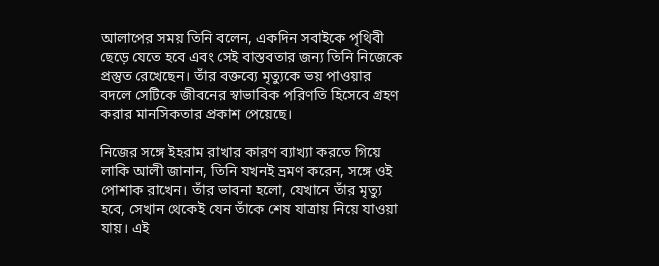আলাপের সময় তিনি বলেন, একদিন সবাইকে পৃথিবী ছেড়ে যেতে হবে এবং সেই বাস্তবতার জন্য তিনি নিজেকে প্রস্তুত রেখেছেন। তাঁর বক্তব্যে মৃত্যুকে ভয় পাওয়ার বদলে সেটিকে জীবনের স্বাভাবিক পরিণতি হিসেবে গ্রহণ করার মানসিকতার প্রকাশ পেয়েছে।

নিজের সঙ্গে ইহরাম রাখার কারণ ব্যাখ্যা করতে গিয়ে লাকি আলী জানান, তিনি যখনই ভ্রমণ করেন, সঙ্গে ওই পোশাক রাখেন। তাঁর ভাবনা হলো, যেখানে তাঁর মৃত্যু হবে, সেখান থেকেই যেন তাঁকে শেষ যাত্রায় নিয়ে যাওয়া যায়। এই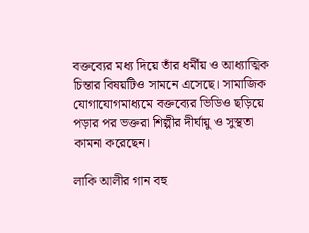বক্তব্যের মধ্য দিয়ে তাঁর ধর্মীয় ও আধ্যাত্মিক চিন্তার বিষয়টিও সামনে এসেছে। সামাজিক যোগাযোগমাধ্যমে বক্তব্যের ভিডিও ছড়িয়ে পড়ার পর ভক্তরা শিল্পীর দীর্ঘায়ু ও সুস্থতা কামনা করেছেন।

লাকি আলীর গান বহু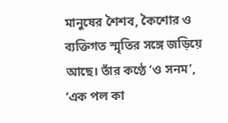মানুষের শৈশব, কৈশোর ও ব্যক্তিগত স্মৃতির সঙ্গে জড়িয়ে আছে। তাঁর কণ্ঠে ‘ও সনম’, ‘এক পল কা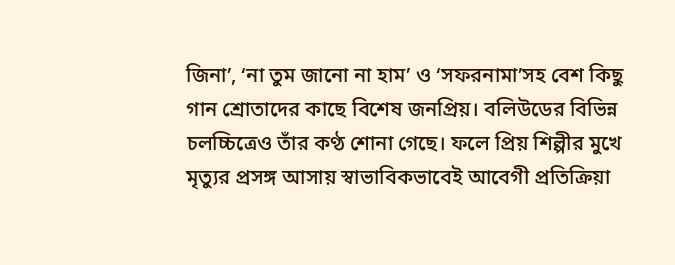জিনা’, ‘না তুম জানো না হাম’ ও ‘সফরনামা’সহ বেশ কিছু গান শ্রোতাদের কাছে বিশেষ জনপ্রিয়। বলিউডের বিভিন্ন চলচ্চিত্রেও তাঁর কণ্ঠ শোনা গেছে। ফলে প্রিয় শিল্পীর মুখে মৃত্যুর প্রসঙ্গ আসায় স্বাভাবিকভাবেই আবেগী প্রতিক্রিয়া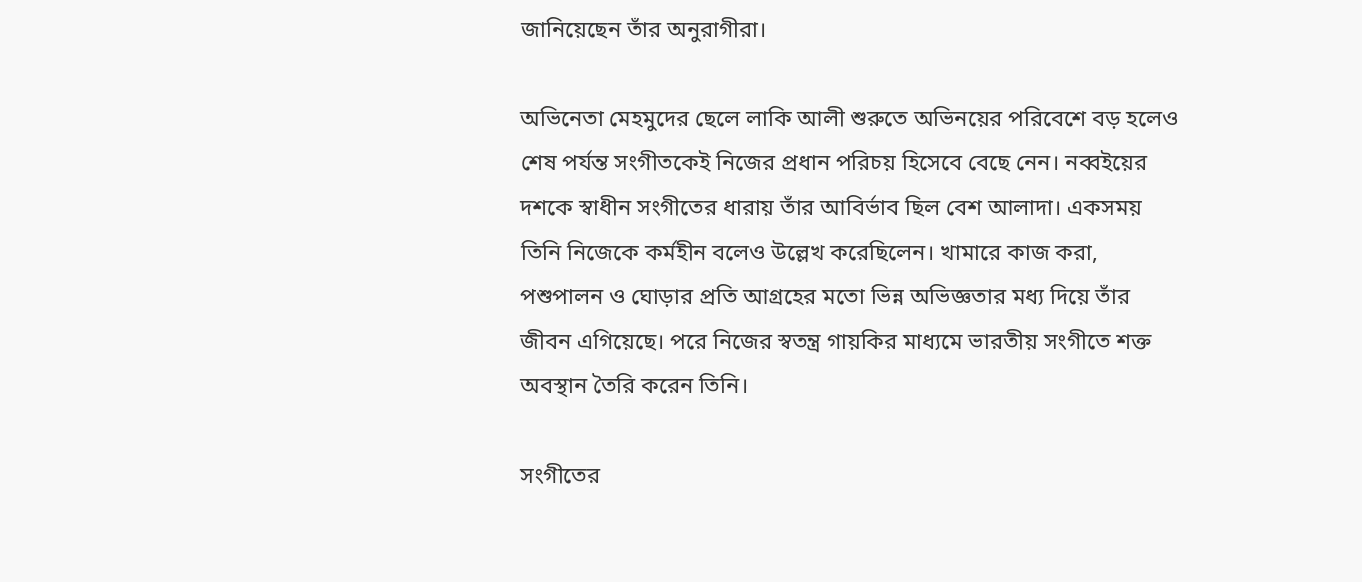জানিয়েছেন তাঁর অনুরাগীরা।

অভিনেতা মেহমুদের ছেলে লাকি আলী শুরুতে অভিনয়ের পরিবেশে বড় হলেও শেষ পর্যন্ত সংগীতকেই নিজের প্রধান পরিচয় হিসেবে বেছে নেন। নব্বইয়ের দশকে স্বাধীন সংগীতের ধারায় তাঁর আবির্ভাব ছিল বেশ আলাদা। একসময় তিনি নিজেকে কর্মহীন বলেও উল্লেখ করেছিলেন। খামারে কাজ করা, পশুপালন ও ঘোড়ার প্রতি আগ্রহের মতো ভিন্ন অভিজ্ঞতার মধ্য দিয়ে তাঁর জীবন এগিয়েছে। পরে নিজের স্বতন্ত্র গায়কির মাধ্যমে ভারতীয় সংগীতে শক্ত অবস্থান তৈরি করেন তিনি।

সংগীতের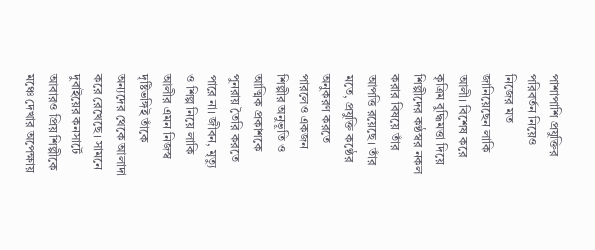পাশাপাশি প্রযুক্তির পরিবর্তন নিয়েও নিজের মত জানিয়েছেন লাকি আলী। বিশেষ করে কৃত্রিম বুদ্ধিমত্তা দিয়ে শিল্পীদের কণ্ঠস্বর নকল করার বিষয়ে তাঁর আপত্তি রয়েছে। তাঁর মতে, প্রযুক্তি কণ্ঠের অনুকরণ করতে পারলেও একজন শিল্পীর অনুভূতি ও আত্মিক প্রকাশকে পুনরায় তৈরি করতে পারে না। জীবন, মৃত্যু ও শিল্প নিয়ে লাকি আলীর এমন নিজস্ব দৃষ্টিভঙ্গিই তাঁকে অন্যদের থেকে আলাদা করে রেখেছে। সামনে দুবাইয়ের কনসার্টে আবারও প্রিয় শিল্পীকে মঞ্চে দেখার অপেক্ষায়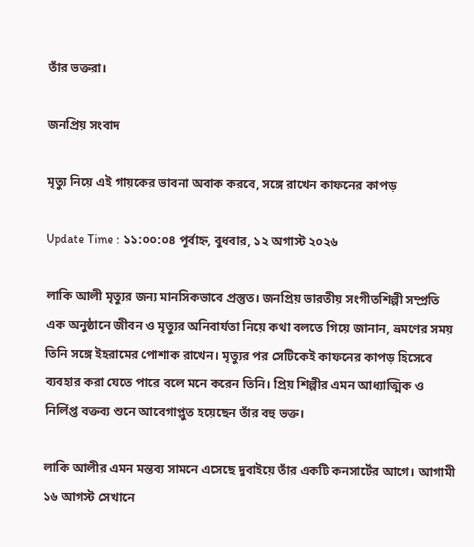তাঁর ভক্তরা।

জনপ্রিয় সংবাদ

মৃত্যু নিয়ে এই গায়কের ভাবনা অবাক করবে, সঙ্গে রাখেন কাফনের কাপড়

Update Time : ১১:০০:০৪ পূর্বাহ্ন, বুধবার, ১২ অগাস্ট ২০২৬

লাকি আলী মৃত্যুর জন্য মানসিকভাবে প্রস্তুত। জনপ্রিয় ভারতীয় সংগীতশিল্পী সম্প্রতি এক অনুষ্ঠানে জীবন ও মৃত্যুর অনিবার্যতা নিয়ে কথা বলতে গিয়ে জানান, ভ্রমণের সময় তিনি সঙ্গে ইহরামের পোশাক রাখেন। মৃত্যুর পর সেটিকেই কাফনের কাপড় হিসেবে ব্যবহার করা যেতে পারে বলে মনে করেন তিনি। প্রিয় শিল্পীর এমন আধ্যাত্মিক ও নির্লিপ্ত বক্তব্য শুনে আবেগাপ্লুত হয়েছেন তাঁর বহু ভক্ত।

লাকি আলীর এমন মন্তব্য সামনে এসেছে দুবাইয়ে তাঁর একটি কনসার্টের আগে। আগামী ১৬ আগস্ট সেখানে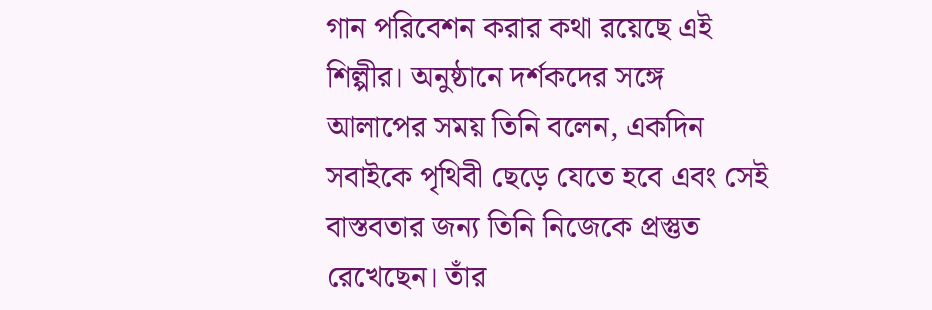গান পরিবেশন করার কথা রয়েছে এই শিল্পীর। অনুষ্ঠানে দর্শকদের সঙ্গে আলাপের সময় তিনি বলেন, একদিন সবাইকে পৃথিবী ছেড়ে যেতে হবে এবং সেই বাস্তবতার জন্য তিনি নিজেকে প্রস্তুত রেখেছেন। তাঁর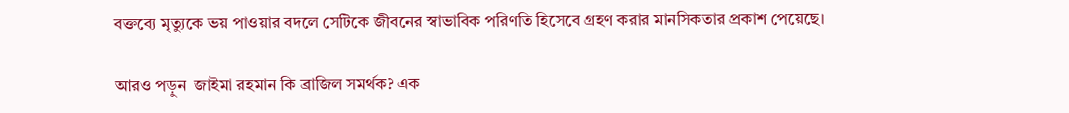বক্তব্যে মৃত্যুকে ভয় পাওয়ার বদলে সেটিকে জীবনের স্বাভাবিক পরিণতি হিসেবে গ্রহণ করার মানসিকতার প্রকাশ পেয়েছে।

আরও পড়ুন  জাইমা রহমান কি ব্রাজিল সমর্থক? এক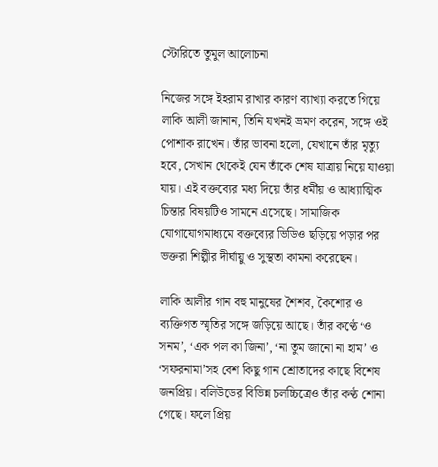স্টোরিতে তুমুল আলোচনা

নিজের সঙ্গে ইহরাম রাখার কারণ ব্যাখ্যা করতে গিয়ে লাকি আলী জানান, তিনি যখনই ভ্রমণ করেন, সঙ্গে ওই পোশাক রাখেন। তাঁর ভাবনা হলো, যেখানে তাঁর মৃত্যু হবে, সেখান থেকেই যেন তাঁকে শেষ যাত্রায় নিয়ে যাওয়া যায়। এই বক্তব্যের মধ্য দিয়ে তাঁর ধর্মীয় ও আধ্যাত্মিক চিন্তার বিষয়টিও সামনে এসেছে। সামাজিক যোগাযোগমাধ্যমে বক্তব্যের ভিডিও ছড়িয়ে পড়ার পর ভক্তরা শিল্পীর দীর্ঘায়ু ও সুস্থতা কামনা করেছেন।

লাকি আলীর গান বহু মানুষের শৈশব, কৈশোর ও ব্যক্তিগত স্মৃতির সঙ্গে জড়িয়ে আছে। তাঁর কণ্ঠে ‘ও সনম’, ‘এক পল কা জিনা’, ‘না তুম জানো না হাম’ ও ‘সফরনামা’সহ বেশ কিছু গান শ্রোতাদের কাছে বিশেষ জনপ্রিয়। বলিউডের বিভিন্ন চলচ্চিত্রেও তাঁর কণ্ঠ শোনা গেছে। ফলে প্রিয়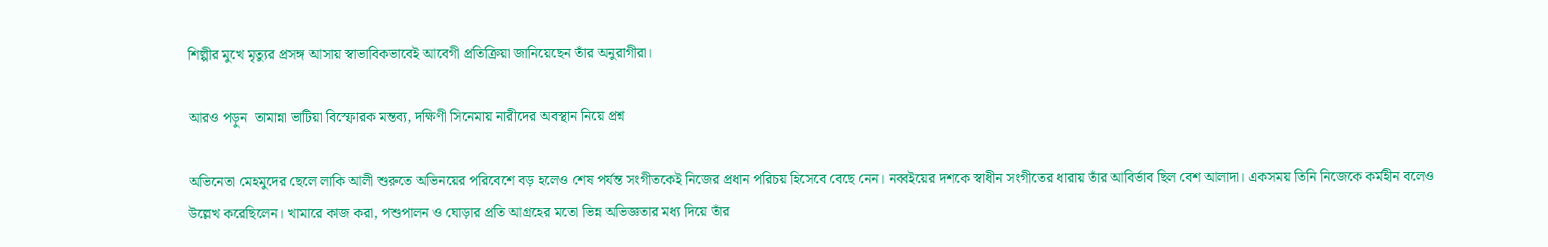শিল্পীর মুখে মৃত্যুর প্রসঙ্গ আসায় স্বাভাবিকভাবেই আবেগী প্রতিক্রিয়া জানিয়েছেন তাঁর অনুরাগীরা।

আরও পড়ুন  তামান্না ভাটিয়া বিস্ফোরক মন্তব্য, দক্ষিণী সিনেমায় নারীদের অবস্থান নিয়ে প্রশ্ন

অভিনেতা মেহমুদের ছেলে লাকি আলী শুরুতে অভিনয়ের পরিবেশে বড় হলেও শেষ পর্যন্ত সংগীতকেই নিজের প্রধান পরিচয় হিসেবে বেছে নেন। নব্বইয়ের দশকে স্বাধীন সংগীতের ধারায় তাঁর আবির্ভাব ছিল বেশ আলাদা। একসময় তিনি নিজেকে কর্মহীন বলেও উল্লেখ করেছিলেন। খামারে কাজ করা, পশুপালন ও ঘোড়ার প্রতি আগ্রহের মতো ভিন্ন অভিজ্ঞতার মধ্য দিয়ে তাঁর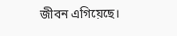জীবন এগিয়েছে।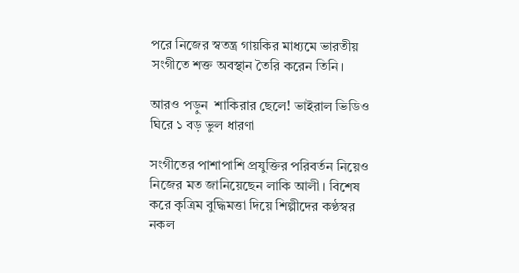পরে নিজের স্বতন্ত্র গায়কির মাধ্যমে ভারতীয় সংগীতে শক্ত অবস্থান তৈরি করেন তিনি।

আরও পড়ুন  শাকিরার ছেলে! ভাইরাল ভিডিও ঘিরে ১ বড় ভুল ধারণা

সংগীতের পাশাপাশি প্রযুক্তির পরিবর্তন নিয়েও নিজের মত জানিয়েছেন লাকি আলী। বিশেষ করে কৃত্রিম বুদ্ধিমত্তা দিয়ে শিল্পীদের কণ্ঠস্বর নকল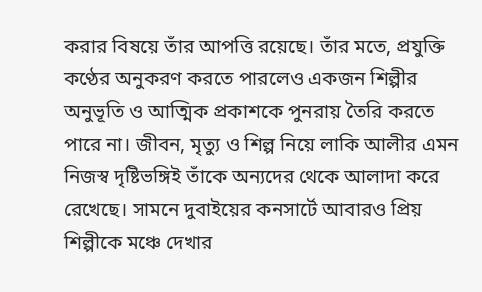করার বিষয়ে তাঁর আপত্তি রয়েছে। তাঁর মতে, প্রযুক্তি কণ্ঠের অনুকরণ করতে পারলেও একজন শিল্পীর অনুভূতি ও আত্মিক প্রকাশকে পুনরায় তৈরি করতে পারে না। জীবন, মৃত্যু ও শিল্প নিয়ে লাকি আলীর এমন নিজস্ব দৃষ্টিভঙ্গিই তাঁকে অন্যদের থেকে আলাদা করে রেখেছে। সামনে দুবাইয়ের কনসার্টে আবারও প্রিয় শিল্পীকে মঞ্চে দেখার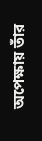অপেক্ষায় তাঁর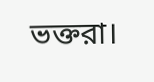ভক্তরা।